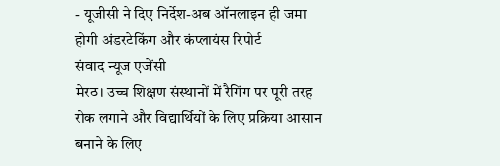- यूजीसी ने दिए निर्देश-अब ऑनलाइन ही जमा होगी अंडरटेकिंग और कंप्लायंस रिपोर्ट
संवाद न्यूज एजेंसी
मेरठ। उच्च शिक्षण संस्थानों में रैगिंग पर पूरी तरह रोक लगाने और विद्यार्थियों के लिए प्रक्रिया आसान बनाने के लिए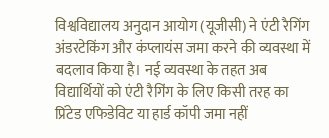विश्वविद्यालय अनुदान आयोग (यूजीसी) ने एंटी रैगिंग अंडरटेकिंग और कंप्लायंस जमा करने की व्यवस्था में बदलाव किया है। नई व्यवस्था के तहत अब विद्यार्थियों को एंटी रैगिंग के लिए किसी तरह का प्रिंटेड एफिडेविट या हार्ड कॉपी जमा नहीं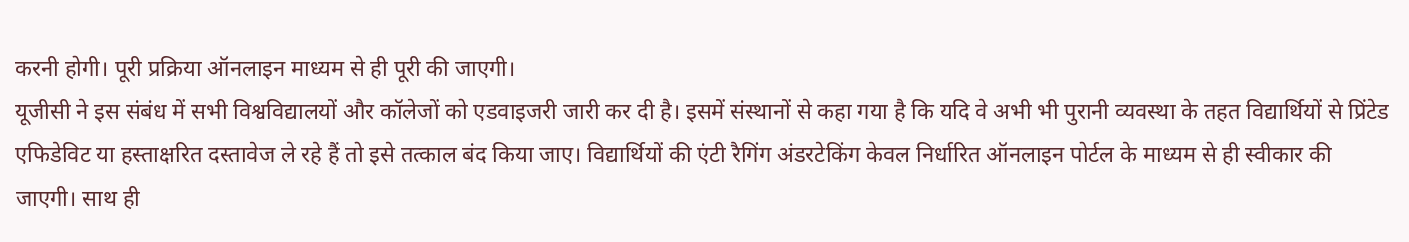करनी होगी। पूरी प्रक्रिया ऑनलाइन माध्यम से ही पूरी की जाएगी।
यूजीसी ने इस संबंध में सभी विश्वविद्यालयों और कॉलेजों को एडवाइजरी जारी कर दी है। इसमें संस्थानों से कहा गया है कि यदि वे अभी भी पुरानी व्यवस्था के तहत विद्यार्थियों से प्रिंटेड एफिडेविट या हस्ताक्षरित दस्तावेज ले रहे हैं तो इसे तत्काल बंद किया जाए। विद्यार्थियों की एंटी रैगिंग अंडरटेकिंग केवल निर्धारित ऑनलाइन पोर्टल के माध्यम से ही स्वीकार की जाएगी। साथ ही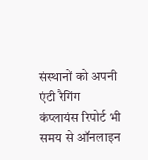संस्थानों को अपनी एंटी रैगिंग कंप्लायंस रिपोर्ट भी समय से ऑनलाइन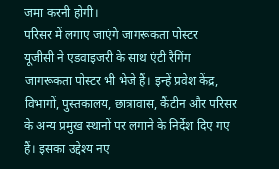जमा करनी होगी।
परिसर में लगाए जाएंगे जागरूकता पोस्टर
यूजीसी ने एडवाइजरी के साथ एंटी रैगिंग जागरूकता पोस्टर भी भेजे हैं। इन्हें प्रवेश केंद्र, विभागों, पुस्तकालय, छात्रावास, कैंटीन और परिसर के अन्य प्रमुख स्थानों पर लगाने के निर्देश दिए गए हैं। इसका उद्देश्य नए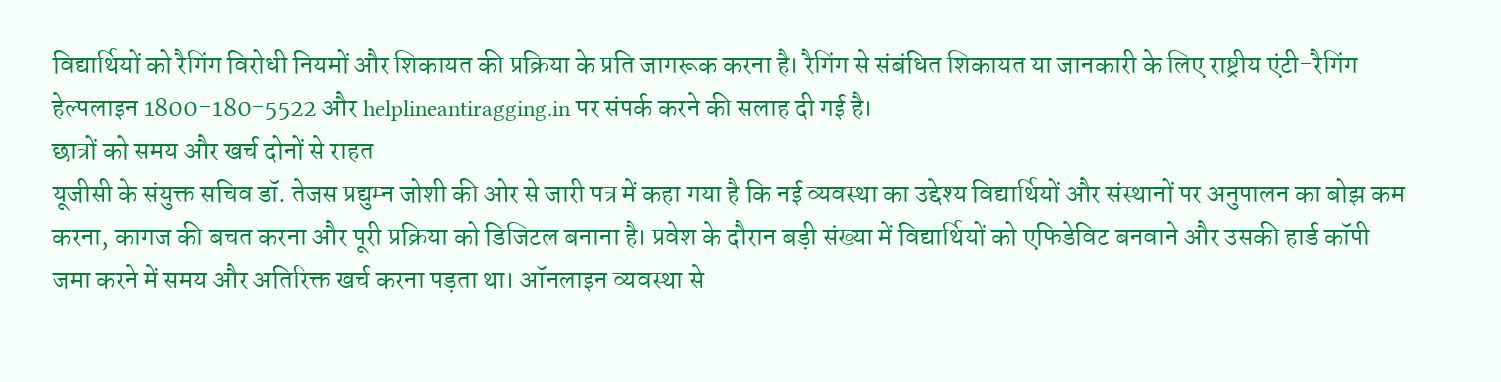विद्यार्थियों को रैगिंग विरोधी नियमों और शिकायत की प्रक्रिया के प्रति जागरूक करना है। रैगिंग से संबंधित शिकायत या जानकारी के लिए राष्ट्रीय एंटी-रैगिंग हेल्पलाइन 1800-180-5522 और helplineantiragging.in पर संपर्क करने की सलाह दी गई है।
छात्रों को समय और खर्च दोनों से राहत
यूजीसी के संयुक्त सचिव डॉ. तेजस प्रद्युम्न जोशी की ओर से जारी पत्र में कहा गया है कि नई व्यवस्था का उद्देश्य विद्यार्थियों और संस्थानों पर अनुपालन का बोझ कम करना, कागज की बचत करना और पूरी प्रक्रिया को डिजिटल बनाना है। प्रवेश के दौरान बड़ी संख्या में विद्यार्थियों को एफिडेविट बनवाने और उसकी हार्ड कॉपी जमा करने में समय और अतिरिक्त खर्च करना पड़ता था। ऑनलाइन व्यवस्था से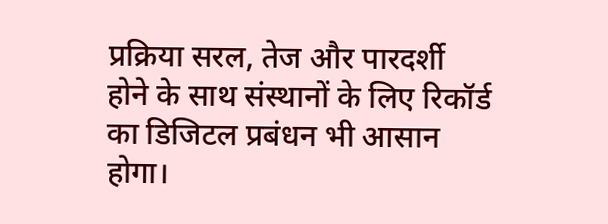प्रक्रिया सरल, तेज और पारदर्शी होने के साथ संस्थानों के लिए रिकॉर्ड का डिजिटल प्रबंधन भी आसान होगा।